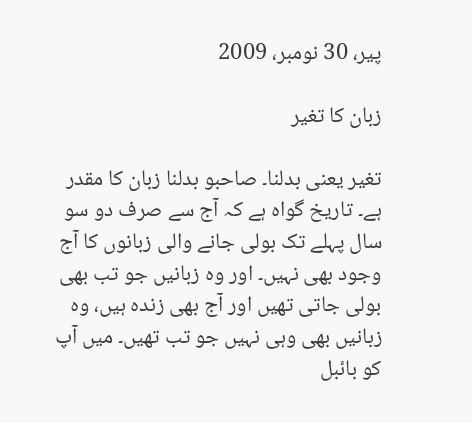پیر، 30 نومبر، 2009

زبان کا تغیر

تغیر یعنی بدلنا۔ صاحبو بدلنا زبان کا مقدر ہے۔ تاریخ گواہ ہے کہ آج سے صرف دو سو سال پہلے تک بولی جانے والی زبانوں کا آج وجود بھی نہیں۔ اور وہ زبانیں جو تب بھی بولی جاتی تھیں اور آج بھی زندہ ہیں، وہ زبانیں بھی وہی نہیں جو تب تھیں۔ میں آپ کو بائبل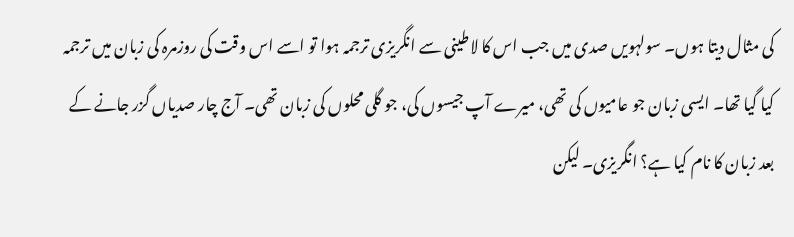کی مثال دیتا ہوں۔ سولہویں صدی میں جب اس کا لاطینی سے انگریزی ترجمہ ہوا تو اسے اس وقت کی روزمرہ کی زبان میں ترجمہ کیا گیا تھا۔ ایسی زبان جو عامیوں کی تھی، میرے آپ جیسوں کی، جو گلی محلوں کی زبان تھی۔ آج چار صدیاں گزر جانے کے بعد زبان کا نام کیا ہے؟ انگریزی۔ لیکن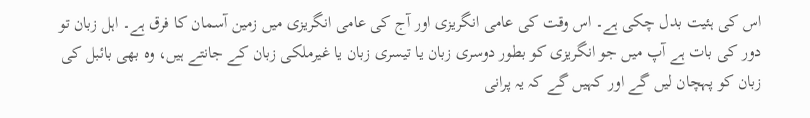اس کی ہئیت بدل چکی ہے۔ اس وقت کی عامی انگریزی اور آج کی عامی انگریزی میں زمین آسمان کا فرق ہے۔ اہل زبان تو دور کی بات ہے آپ میں جو انگریزی کو بطور دوسری زبان یا تیسری زبان یا غیرملکی زبان کے جانتے ہیں، وہ بھی بائبل کی زبان کو پہچان لیں گے اور کہیں گے کہ یہ پرانی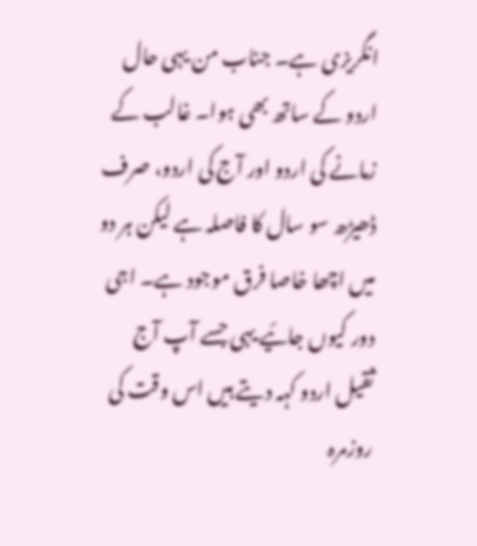انگریزی ہے۔ جناب من یہی حال اردو کے ساتھ بھی ہوا۔ غالب کے زمانے کی اردو اور آج کی اردو، صرف ڈھیڑھ سو سال کا فاصلہ ہے لیکن ہر دو میں اچھا خاصا فرق موجود ہے۔ اجی دور کیوں جائیے یہی جسے آپ آج ثقیل اردو کہہ دیتے ہیں اس وقت کی روزمرہ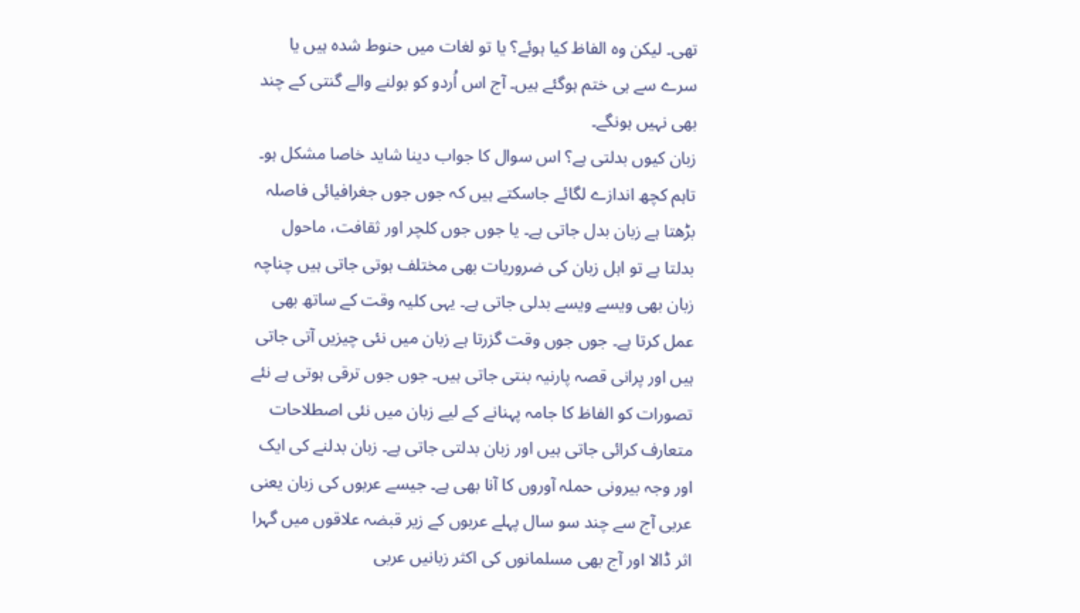تھی۔ لیکن وہ الفاظ کیا ہوئے؟ یا تو لغات میں حنوط شدہ ہیں یا سرے سے ہی ختم ہوگئے ہیں۔ آج اس اُردو کو بولنے والے گنتی کے چند بھی نہیں ہونگے۔
زبان کیوں بدلتی ہے؟ اس سوال کا جواب دینا شاید خاصا مشکل ہو۔ تاہم کچھ اندازے لگائے جاسکتے ہیں کہ جوں جوں جغرافیائی فاصلہ بڑھتا ہے زبان بدل جاتی ہے۔ یا جوں جوں کلچر اور ثقافت، ماحول بدلتا ہے تو اہل زبان کی ضروریات بھی مختلف ہوتی جاتی ہیں چناچہ زبان بھی ویسے ویسے بدلی جاتی ہے۔ یہی کلیہ وقت کے ساتھ بھی عمل کرتا ہے۔ جوں جوں وقت گزرتا ہے زبان میں نئی چیزیں آتی جاتی ہیں اور پرانی قصہ پارنیہ بنتی جاتی ہیں۔ جوں جوں ترقی ہوتی ہے نئے تصورات کو الفاظ کا جامہ پہنانے کے لیے زبان میں نئی اصطلاحات متعارف کرائی جاتی ہیں اور زبان بدلتی جاتی ہے۔ زبان بدلنے کی ایک اور وجہ بیرونی حملہ آوروں کا آنا بھی ہے۔ جیسے عربوں کی زبان یعنی عربی آج سے چند سو سال پہلے عربوں کے زیر قبضہ علاقوں میں گہرا اثر ڈالا اور آج بھی مسلمانوں کی اکثر زبانیں عربی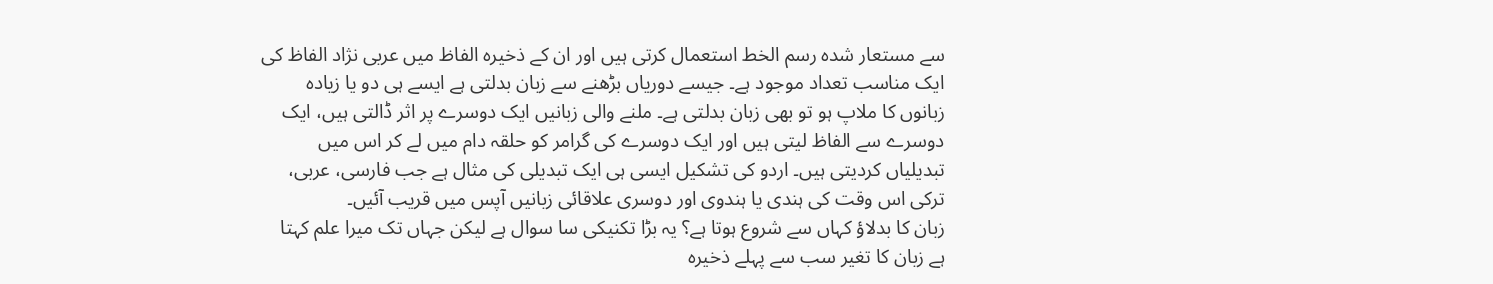سے مستعار شدہ رسم الخط استعمال کرتی ہیں اور ان کے ذخیرہ الفاظ میں عربی نژاد الفاظ کی ایک مناسب تعداد موجود ہے۔ جیسے دوریاں بڑھنے سے زبان بدلتی ہے ایسے ہی دو یا زیادہ زبانوں کا ملاپ ہو تو بھی زبان بدلتی ہے۔ ملنے والی زبانیں ایک دوسرے پر اثر ڈالتی ہیں، ایک دوسرے سے الفاظ لیتی ہیں اور ایک دوسرے کی گرامر کو حلقہ دام میں لے کر اس میں تبدیلیاں کردیتی ہیں۔ اردو کی تشکیل ایسی ہی ایک تبدیلی کی مثال ہے جب فارسی، عربی، ترکی اس وقت کی ہندی یا ہندوی اور دوسری علاقائی زبانیں آپس میں قریب آئیں۔
زبان کا بدلاؤ کہاں سے شروع ہوتا ہے؟ یہ بڑا تکنیکی سا سوال ہے لیکن جہاں تک میرا علم کہتا ہے زبان کا تغیر سب سے پہلے ذخیرہ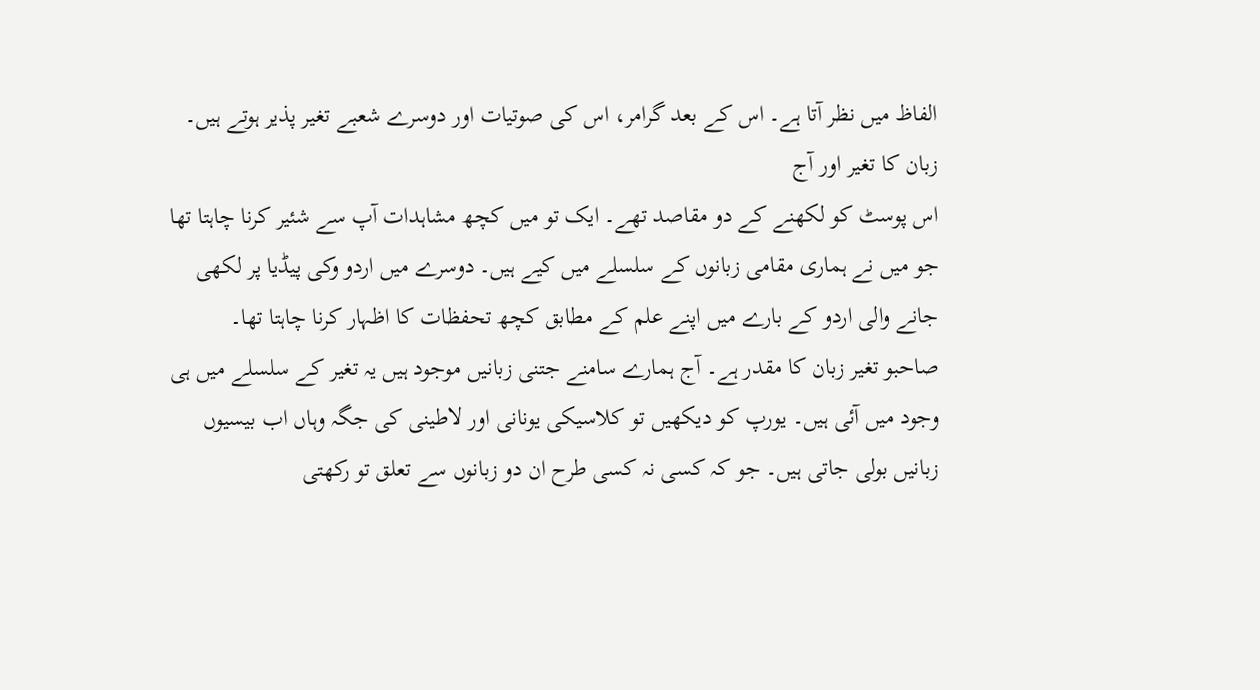الفاظ میں نظر آتا ہے۔ اس کے بعد گرامر، اس کی صوتیات اور دوسرے شعبے تغیر پذیر ہوتے ہیں۔
زبان کا تغیر اور آج
اس پوسٹ کو لکھنے کے دو مقاصد تھے۔ ایک تو میں کچھ مشاہدات آپ سے شئیر کرنا چاہتا تھا جو میں نے ہماری مقامی زبانوں کے سلسلے میں کیے ہیں۔ دوسرے میں اردو وکی پیڈیا پر لکھی جانے والی اردو کے بارے میں اپنے علم کے مطابق کچھ تحفظات کا اظہار کرنا چاہتا تھا۔
صاحبو تغیر زبان کا مقدر ہے۔ آج ہمارے سامنے جتنی زبانیں موجود ہیں یہ تغیر کے سلسلے میں ہی وجود میں آئی ہیں۔ یورپ کو دیکھیں تو کلاسیکی یونانی اور لاطینی کی جگہ وہاں اب بیسیوں زبانیں بولی جاتی ہیں۔ جو کہ کسی نہ کسی طرح ان دو زبانوں سے تعلق تو رکھتی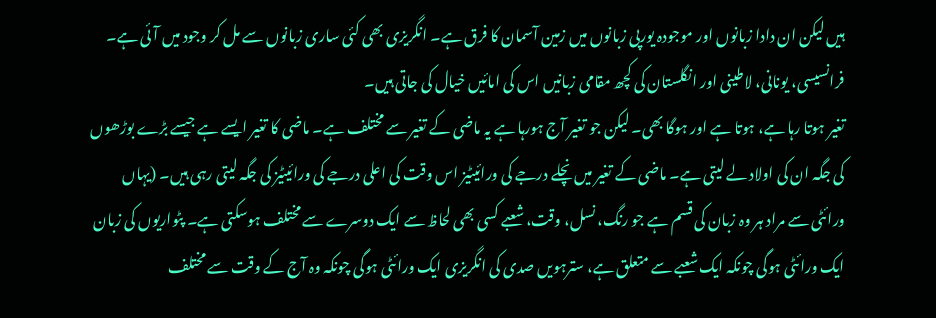ہیں لیکن ان دادا زبانوں اور موجودہ یورپی زبانوں میں زمین آسمان کا فرق ہے۔ انگریزی بھی کئی ساری زبانوں سے مل کر وجود میں آئی ہے۔ فرانسیسی، یونانی، لاطینی اور انگلستان کی کچھ مقامی زبانیں اس کی امائیں خیال کی جاتی ہیں۔
تغیر ہوتا رہا ہے، ہوتا ہے اور ہوگا بھی۔ لیکن جو تغیر آج ہورہا ہے یہ ماضی کے تغیر سے مختلف ہے۔ ماضی کا تغیر ایسے ہے جیسے بڑے بوڑھوں کی جگہ ان کی اولاد لے لیتی ہے۔ ماضی کے تغیر میں نچلے درجے کی ورائیٹیز اس وقت کی اعلی درجے کی ورائیٹیز کی جگہ لیتی رہی ہیں۔ (یہاں ورائٹی سے مراد ہر وہ زبان کی قسم ہے جو رنگ، نسل، وقت، شعبے کسی بھی لحاظ سے ایک دوسرے سے مختلف ہوسکتی ہے۔ پٹواریوں کی زبان ایک ورائٹی ہوگی چونکہ ایک شعبے سے متعلق ہے، سترہویں صدی کی انگریزی ایک ورائٹی ہوگی چونکہ وہ آج کے وقت سے مختلف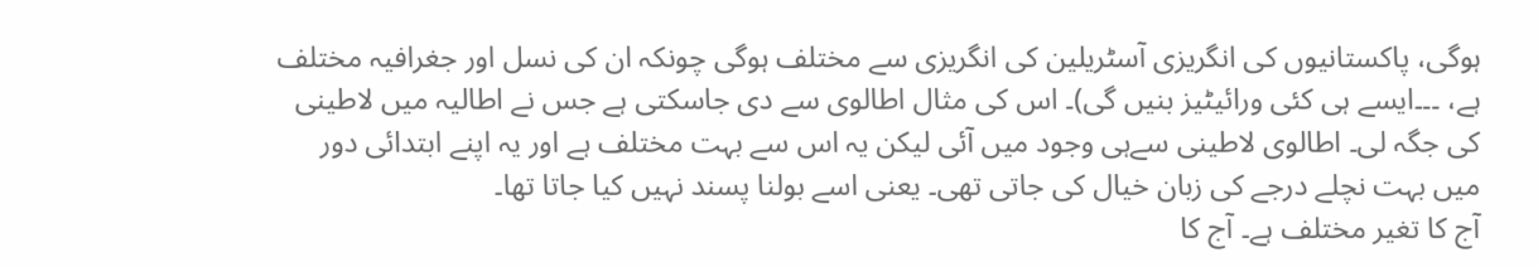ہوگی، پاکستانیوں کی انگریزی آسٹریلین کی انگریزی سے مختلف ہوگی چونکہ ان کی نسل اور جغرافیہ مختلف ہے، ۔۔۔ایسے ہی کئی ورائیٹیز بنیں گی)۔ اس کی مثال اطالوی سے دی جاسکتی ہے جس نے اطالیہ میں لاطینی کی جگہ لی۔ اطالوی لاطینی سےہی وجود میں آئی لیکن یہ اس سے بہت مختلف ہے اور یہ اپنے ابتدائی دور میں بہت نچلے درجے کی زبان خیال کی جاتی تھی۔ یعنی اسے بولنا پسند نہیں کیا جاتا تھا۔
آج کا تغیر مختلف ہے۔ آج کا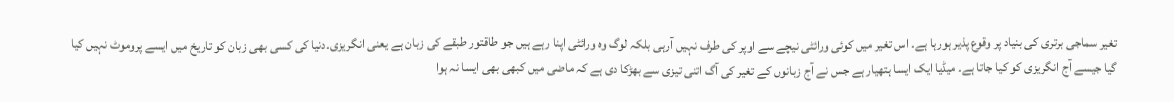تغیر سماجی برتری کی بنیاد پر وقوع پذیر ہورہا ہے۔ اس تغیر میں کوئی ورائٹی نیچے سے اوپر کی طرف نہیں آرہی بلکہ لوگ وہ ورائٹی اپنا رہے ہیں جو طاقتور طبقے کی زبان ہے یعنی انگریزی۔دنیا کی کسی بھی زبان کو تاریخ میں ایسے پروموٹ نہیں کیا گیا جیسے آج انگریزی کو کیا جاتا ہے۔ میڈیا ایک ایسا ہتھیار ہے جس نے آج زبانوں کے تغیر کی آگ اتنی تیزی سے بھڑکا دی ہے کہ ماضی میں کبھی بھی ایسا نہ ہوا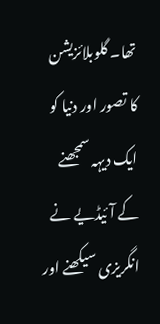تھا۔ گلوبلائزیشن کا تصور اور دنیا کو ایک دیہہ سمجھنے کے آئیڈیے نے انگریزی سیکھنے اور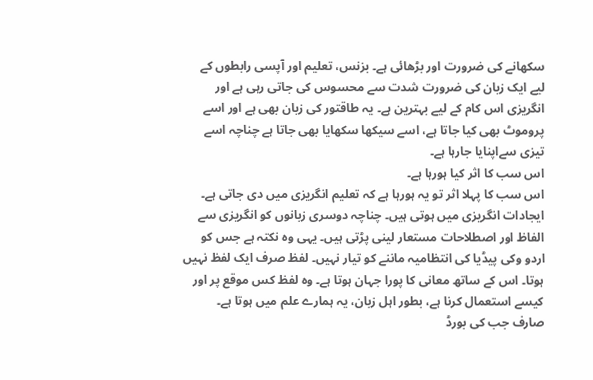سکھانے کی ضرورت اور بڑھائی ہے۔ بزنس، تعلیم اور آپسی رابطوں کے لیے ایک زبان کی ضرورت شدت سے محسوس کی جاتی رہی ہے اور انگریزی اس کام کے لیے بہترین ہے۔ یہ طاقتور کی زبان بھی ہے اور اسے پروموٹ بھی کیا جاتا ہے، اسے سیکھا سکھایا بھی جاتا ہے چناچہ اسے تیزی سےاپنایا جارہا ہے۔
اس سب کا اثر کیا ہورہا ہے۔
اس سب کا پہلا اثر تو یہ ہورہا ہے کہ تعلیم انگریزی میں دی جاتی ہے۔ ایجادات انگریزی میں ہوتی ہیں۔ چناچہ دوسری زبانوں کو انگریزی سے الفاظ اور اصطلاحات مستعار لینی پڑتی ہیں۔ یہی وہ نکتہ ہے جس کو اردو وکی پیڈیا کی انتظامیہ ماننے کو تیار نہیں۔ لفظ صرف ایک لفظ نہیں ہوتا۔ اس کے ساتھ معانی کا پورا جہان ہوتا ہے۔ وہ لفظ کس موقع پر اور کیسے استعمال کرنا ہے، بطور اہل زبان، یہ ہمارے علم میں ہوتا ہے۔ صارف جب کی بورڈ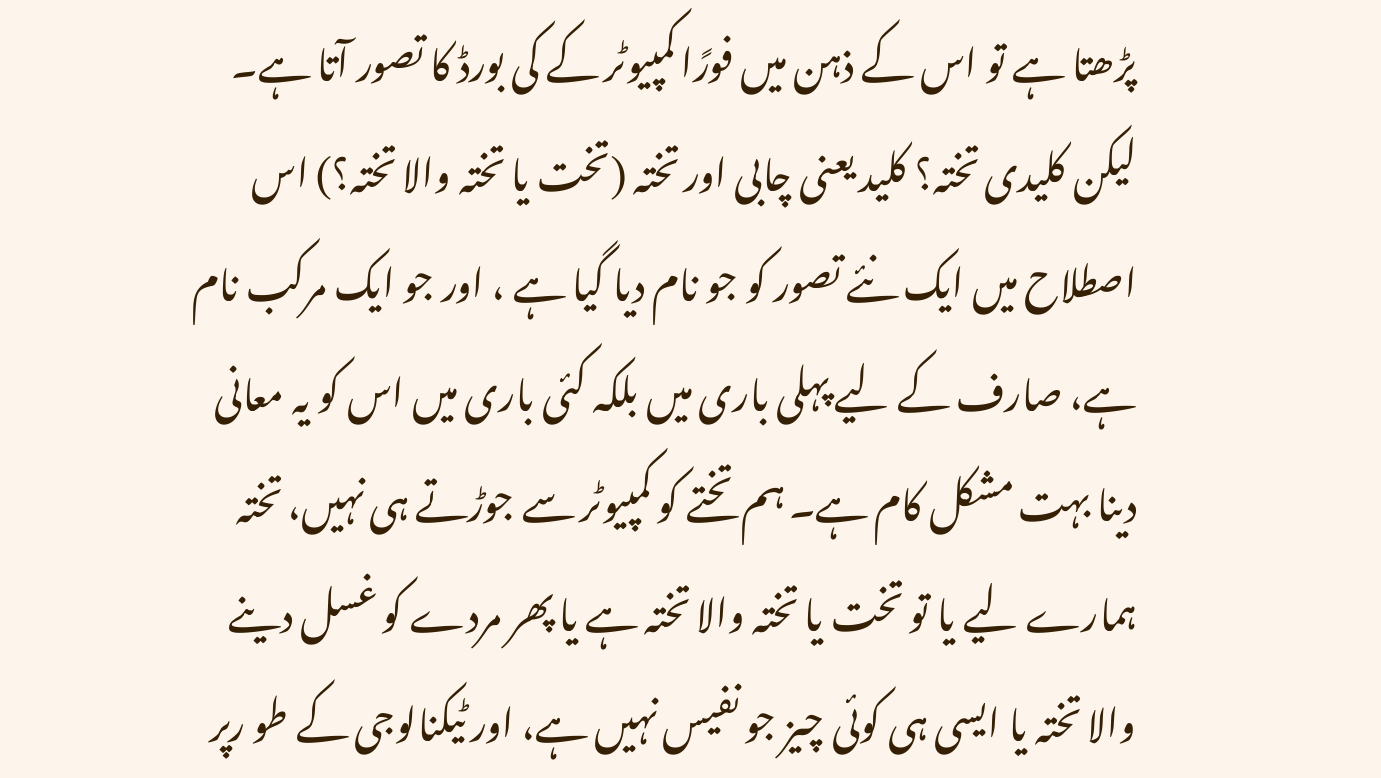پڑھتا ہے تو اس کے ذہن میں فورًا کمپیوٹر کے کی بورڈ کا تصور آتا ہے۔ لیکن کلیدی تختہ؟ کلید یعنی چابی اور تختہ (تخت یا تختہ والا تختہ؟) اس اصطلاح میں ایک نئے تصور کو جو نام دیا گیا ہے ، اور جو ایک مرکب نام ہے، صارف کے لیے پہلی باری میں بلکہ کئی باری میں اس کو یہ معانی دینا بہت مشکل کام ہے۔ ہم تختے کو کمپیوٹر سے جوڑتے ہی نہیں، تختہ ہمارے لیے یا تو تخت یا تختہ والا تختہ ہے یا پھر مردے کو غسل دینے والا تختہ یا ایسی ہی کوئی چیز جو نفیس نہیں ہے، اور ٹیکنالوجی کے طو رپر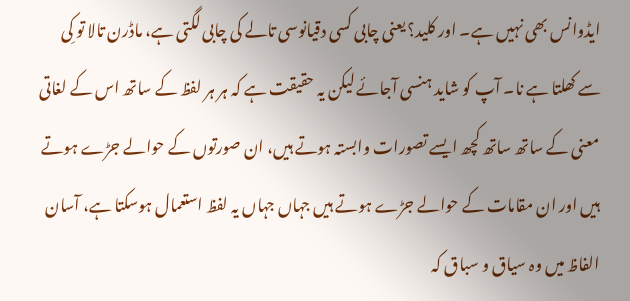ایڈوانس بھی نہیں ہے۔ اور کلید؟ یعنی چابی کسی دقیانوسی تالے کی چابی لگتی ہے، ماڈرن تالا تو کِی سے کھلتا ہے نا۔ آپ کو شاید ہنسی آجائے لیکن یہ حقیقت ہے کہ ہر ہر لفظ کے ساتھ اس کے لغاتی معنی کے ساتھ ساتھ کچھ ایسے تصورات وابستہ ہوتے ہیں، ان صورتوں کے حوالے جڑے ہوتے ہیں اور ان مقامات کے حوالے جڑے ہوتے ہیں جہاں جہاں یہ لفظ استعمال ہوسکتا ہے، آسان الفاظ میں وہ سیاق و سباق کہ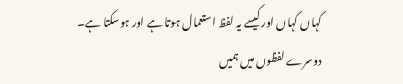کہاں کہاں اور کیسے یہ لفظ استعمال ہوتا ہے اور ہوسکتا ہے۔ دوسرے لفظوں میں ہمیں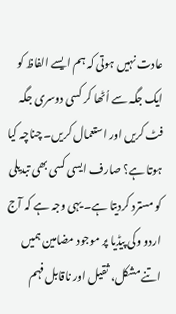عادت نہیں ہوتی کہ ہم ایسے الفاظ کو ایک جگہ سے اُٹھا کر کسی دوسری جگہ فٹ کریں اور استعمال کریں۔ چناچہ کیا ہوتا ہے؟ صارف ایسی کسی بھی تبدیلی کو مسترد کردیتا ہے۔ یہی وجہ ہے کہ آج اردو وکی پیڈیا پر موجود مضامین ہمیں اتنے مشکل، ثقیل اور ناقابل فہم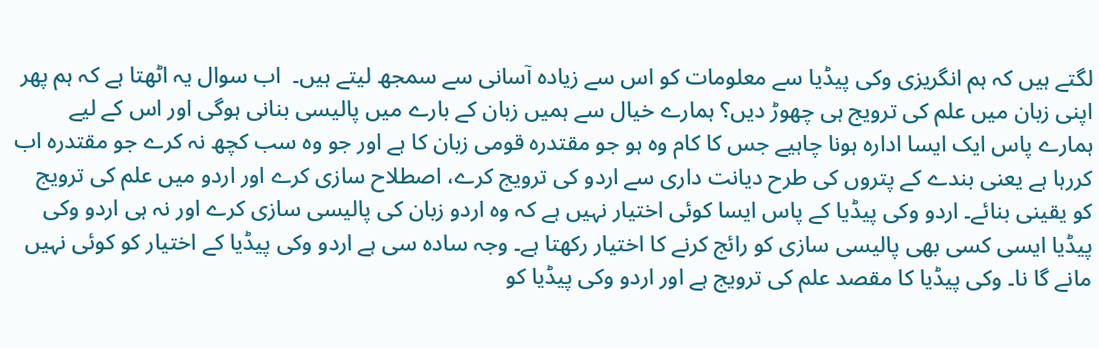لگتے ہیں کہ ہم انگریزی وکی پیڈیا سے معلومات کو اس سے زیادہ آسانی سے سمجھ لیتے ہیں۔  اب سوال یہ اٹھتا ہے کہ ہم پھر اپنی زبان میں علم کی ترویج ہی چھوڑ دیں؟ ہمارے خیال سے ہمیں زبان کے بارے میں پالیسی بنانی ہوگی اور اس کے لیے ہمارے پاس ایک ایسا ادارہ ہونا چاہیے جس کا کام وہ ہو جو مقتدرہ قومی زبان کا ہے اور جو وہ سب کچھ نہ کرے جو مقتدرہ اب کررہا ہے یعنی بندے کے پتروں کی طرح دیانت داری سے اردو کی ترویج کرے، اصطلاح سازی کرے اور اردو میں علم کی ترویج کو یقینی بنائے۔ اردو وکی پیڈیا کے پاس ایسا کوئی اختیار نہیں ہے کہ وہ اردو زبان کی پالیسی سازی کرے اور نہ ہی اردو وکی پیڈیا ایسی کسی بھی پالیسی سازی کو رائج کرنے کا اختیار رکھتا ہے۔ وجہ سادہ سی ہے اردو وکی پیڈیا کے اختیار کو کوئی نہیں مانے گا نا۔ وکی پیڈیا کا مقصد علم کی ترویج ہے اور اردو وکی پیڈیا کو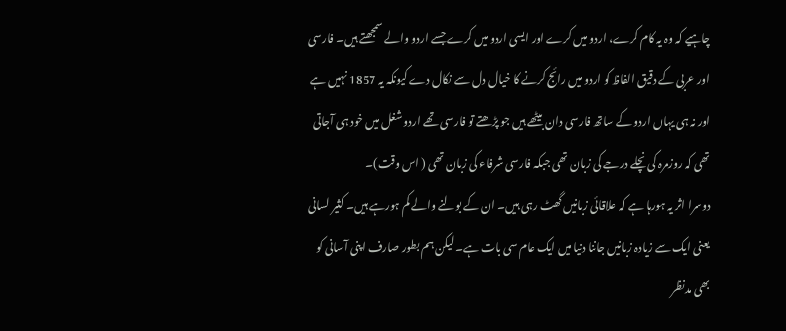چاہیے کہ وہ یہ کام کرے، اردو میں کرے اور ایسی اردو میں کرے جسے اردو والے سمجھتے ہیں۔ فارسی اور عربی کے دقیق الفاظ کو اردو میں رائج کرنے کا خیال دل سے نکال دے کیونکہ یہ 1857 نہیں ہے اور نہ ہی یہاں اردو کے ساتھ فارسی دان بیٹھے ہیں جو پڑھتے تو فارسی تھے اردو شغل میں خود ہی آجاتی تھی کہ روزمرہ کی نچلے درجے کی زبان تھی جبکہ فارسی شرفاء کی زبان تھی ( اس وقت)۔
دوسرا اثر یہ ہورہا ہے کہ علاقائی زبانیں گھٹ رہی ہیں۔ ان کے بولنے والے کم ہورہے ہیں۔ کثیر لسانی یعنی ایک سے زیادہ زبانیں جاننا دنیا میں ایک عام سی بات ہے۔ لیکن ہم بطور صارف اپنی آسانی کو بھی مدنظر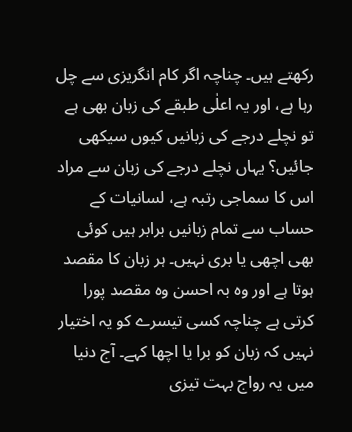رکھتے ہیں۔ چناچہ اگر کام انگریزی سے چل رہا ہے، اور یہ اعلٰی طبقے کی زبان بھی ہے تو نچلے درجے کی زبانیں کیوں سیکھی جائیں؟ یہاں نچلے درجے کی زبان سے مراد اس کا سماجی رتبہ ہے، لسانیات کے حساب سے تمام زبانیں برابر ہیں کوئی بھی اچھی یا بری نہیں۔ ہر زبان کا مقصد ہوتا ہے اور وہ بہ احسن وہ مقصد پورا کرتی ہے چناچہ کسی تیسرے کو یہ اختیار نہیں کہ زبان کو برا یا اچھا کہے۔ آج دنیا میں یہ رواج بہت تیزی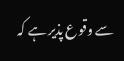سے وقوع پذیر ہے کہ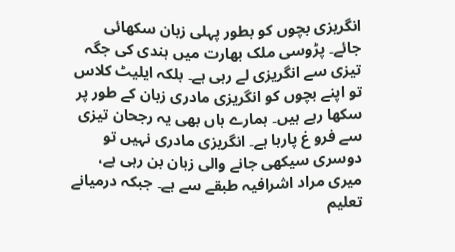انگریزی بچوں کو بطور پہلی زبان سکھائی جائے۔ پڑوسی ملک بھارت میں ہندی کی جگہ تیزی سے انگریزی لے رہی ہے۔ بلکہ ایلیٹ کلاس تو اپنے بچوں کو انگریزی مادری زبان کے طور پر سکھا رہے ہیں۔ ہمارے ہاں بھی یہ رجحان تیزی سے فرو غ پارہا ہے۔ انگریزی مادری نہیں تو دوسری سیکھی جانے والی زبان بن رہی ہے، میری مراد اشرافیہ طبقے سے ہے۔ جبکہ درمیانے تعلیم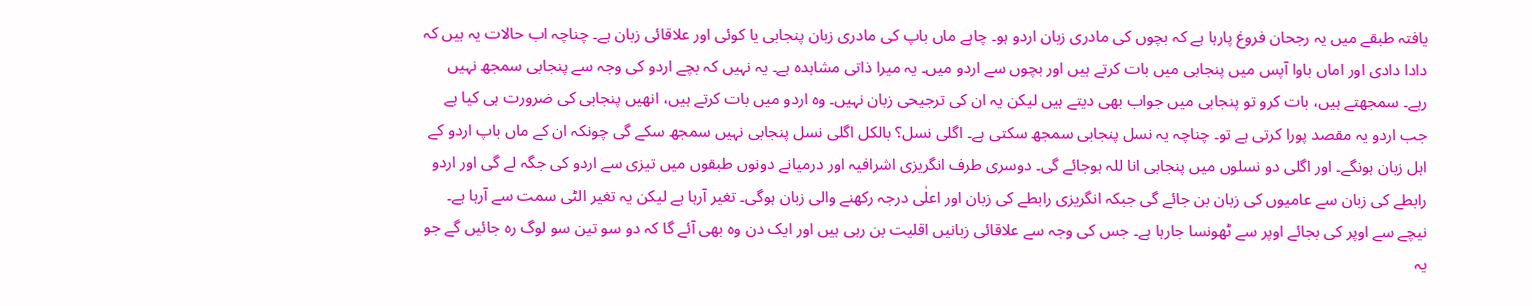یافتہ طبقے میں یہ رجحان فروغ پارہا ہے کہ بچوں کی مادری زبان اردو ہو۔ چاہے ماں باپ کی مادری زبان پنجابی یا کوئی اور علاقائی زبان ہے۔ چناچہ اب حالات یہ ہیں کہ دادا دادی اور اماں باوا آپس میں پنجابی میں بات کرتے ہیں اور بچوں سے اردو میں۔ یہ میرا ذاتی مشاہدہ ہے۔ یہ نہیں کہ بچے اردو کی وجہ سے پنجابی سمجھ نہیں رہے۔ سمجھتے ہیں، بات کرو تو پنجابی میں جواب بھی دیتے ہیں لیکن یہ ان کی ترجیحی زبان نہیں۔ وہ اردو میں بات کرتے ہیں، انھیں پنجابی کی ضرورت ہی کیا ہے جب اردو یہ مقصد پورا کرتی ہے تو۔ چناچہ یہ نسل پنجابی سمجھ سکتی ہے۔ اگلی نسل؟ بالکل اگلی نسل پنجابی نہیں سمجھ سکے گی چونکہ ان کے ماں باپ اردو کے اہل زبان ہونگے۔ اور اگلی دو نسلوں میں پنجابی انا للہ ہوجائے گی۔ دوسری طرف انگریزی اشرافیہ اور درمیانے دونوں طبقوں میں تیزی سے اردو کی جگہ لے گی اور اردو رابطے کی زبان سے عامیوں کی زبان بن جائے گی جبکہ انگریزی رابطے کی زبان اور اعلٰی درجہ رکھنے والی زبان ہوگی۔ تغیر آرہا ہے لیکن یہ تغیر الٹی سمت سے آرہا ہے۔ نیچے سے اوپر کی بجائے اوپر سے ٹھونسا جارہا ہے۔ جس کی وجہ سے علاقائی زبانیں اقلیت بن رہی ہیں اور ایک دن وہ بھی آئے گا کہ دو سو تین سو لوگ رہ جائیں گے جو یہ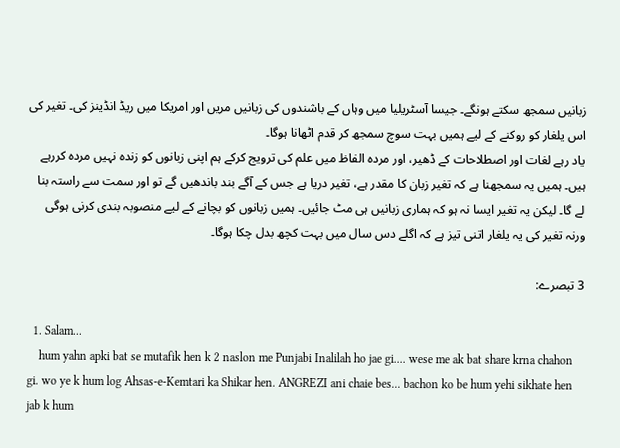زبانیں سمجھ سکتے ہونگے۔ جیسا آسٹریلیا میں وہاں کے باشندوں کی زبانیں مریں اور امریکا میں ریڈ انڈینز کی۔ تغیر کی اس یلغار کو روکنے کے لیے ہمیں بہت سوچ سمجھ کر قدم اٹھانا ہوگا۔
یاد رہے لغات اور اصطلاحات کے ڈھیر، اور مردہ الفاظ میں علم کی ترویج کرکے ہم اپنی زبانوں کو زندہ نہیں مردہ کررہے ہیں۔ ہمیں یہ سمجھنا ہے کہ تغیر زبان کا مقدر ہے، تغیر دریا ہے جس کے آگے بند باندھیں گے تو اور سمت سے راستہ بنا لے گا۔ لیکن یہ تغیر ایسا نہ ہو کہ ہماری زبانیں ہی مٹ جائیں۔ ہمیں زبانوں کو بچانے کے لیے منصوبہ بندی کرنی ہوگی ورنہ تغیر کی یہ یلغار اتنی تیز ہے کہ اگلے دس سال میں بہت کچھ بدل چکا ہوگا۔

3 تبصرے:

  1. Salam...
    hum yahn apki bat se mutafik hen k 2 naslon me Punjabi Inalilah ho jae gi.... wese me ak bat share krna chahon gi. wo ye k hum log Ahsas-e-Kemtari ka Shikar hen. ANGREZI ani chaie bes... bachon ko be hum yehi sikhate hen jab k hum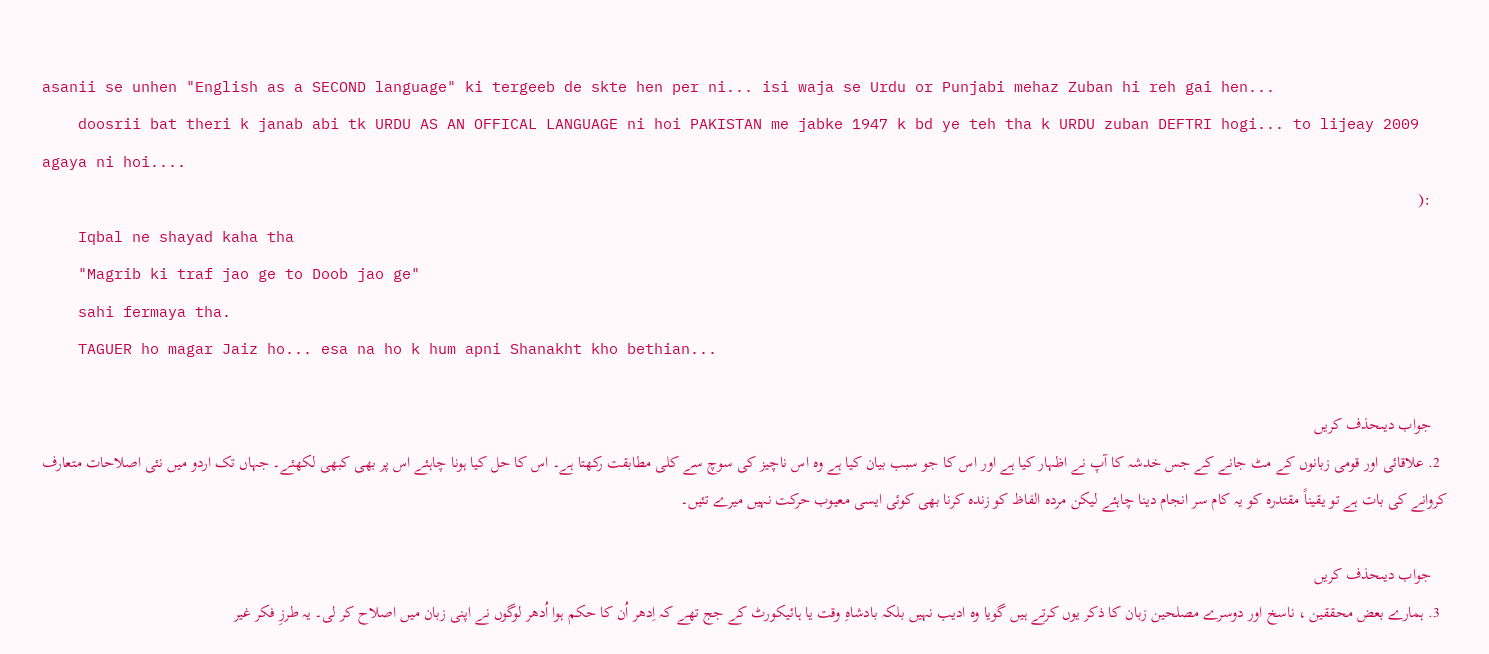asanii se unhen "English as a SECOND language" ki tergeeb de skte hen per ni... isi waja se Urdu or Punjabi mehaz Zuban hi reh gai hen...
    doosrii bat theri k janab abi tk URDU AS AN OFFICAL LANGUAGE ni hoi PAKISTAN me jabke 1947 k bd ye teh tha k URDU zuban DEFTRI hogi... to lijeay 2009 agaya ni hoi....
    :(
    Iqbal ne shayad kaha tha
    "Magrib ki traf jao ge to Doob jao ge"
    sahi fermaya tha.
    TAGUER ho magar Jaiz ho... esa na ho k hum apni Shanakht kho bethian...

    جواب دیںحذف کریں
  2. علاقائی اور قومی زبانوں کے مٹ جانے کے جس خدشہ کا آپ نے اظہار کیا ہے اور اس کا جو سبب بیان کیا ہے وہ اس ناچیز کی سوچ سے کلی مطابقت رکھتا ہے۔ اس کا حل کیا ہونا چاہئے اس پر بھی کبھی لکھئے۔ جہاں تک اردو میں نئی اصلاحات متعارف کروانے کی بات ہے تو یقیناً مقتدرہ کو یہ کام سر انجام دینا چاہئے لیکن مردہ الفاظ کو زندہ کرنا بھی کوئی ایسی معیوب حرکت نہیں میرے تئیں۔

    جواب دیںحذف کریں
  3. ہمارے بعض محققین ، ناسخ اور دوسرے مصلحین زبان کا ذکر یوں کرتے ہیں گویا وہ ادیب نہیں بلکہ بادشاہِ وقت یا ہائیکورٹ کے جج تھے کہ اِدھر اُن کا حکم ہوا اُدھر لوگوں نے اپنی زبان میں اصلاح کر لی۔ یہ طرزِ فکر غیر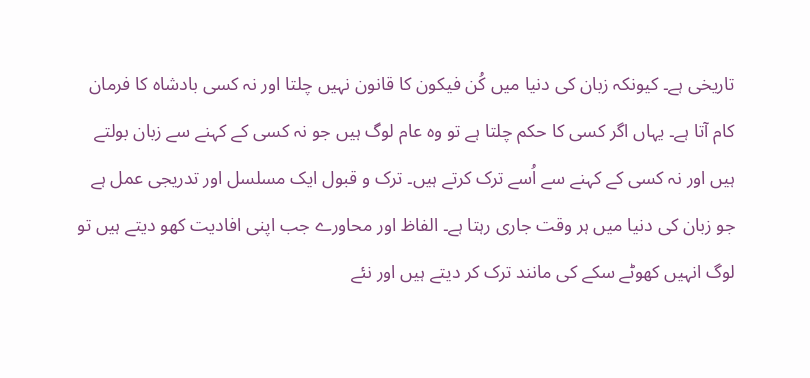تاریخی ہے۔ کیونکہ زبان کی دنیا میں کُن فیکون کا قانون نہیں چلتا اور نہ کسی بادشاہ کا فرمان کام آتا ہے۔ یہاں اگر کسی کا حکم چلتا ہے تو وہ عام لوگ ہیں جو نہ کسی کے کہنے سے زبان بولتے ہیں اور نہ کسی کے کہنے سے اُسے ترک کرتے ہیں۔ ترک و قبول ایک مسلسل اور تدریجی عمل ہے جو زبان کی دنیا میں ہر وقت جاری رہتا ہے۔ الفاظ اور محاورے جب اپنی افادیت کھو دیتے ہیں تو لوگ انہیں کھوٹے سکے کی مانند ترک کر دیتے ہیں اور نئے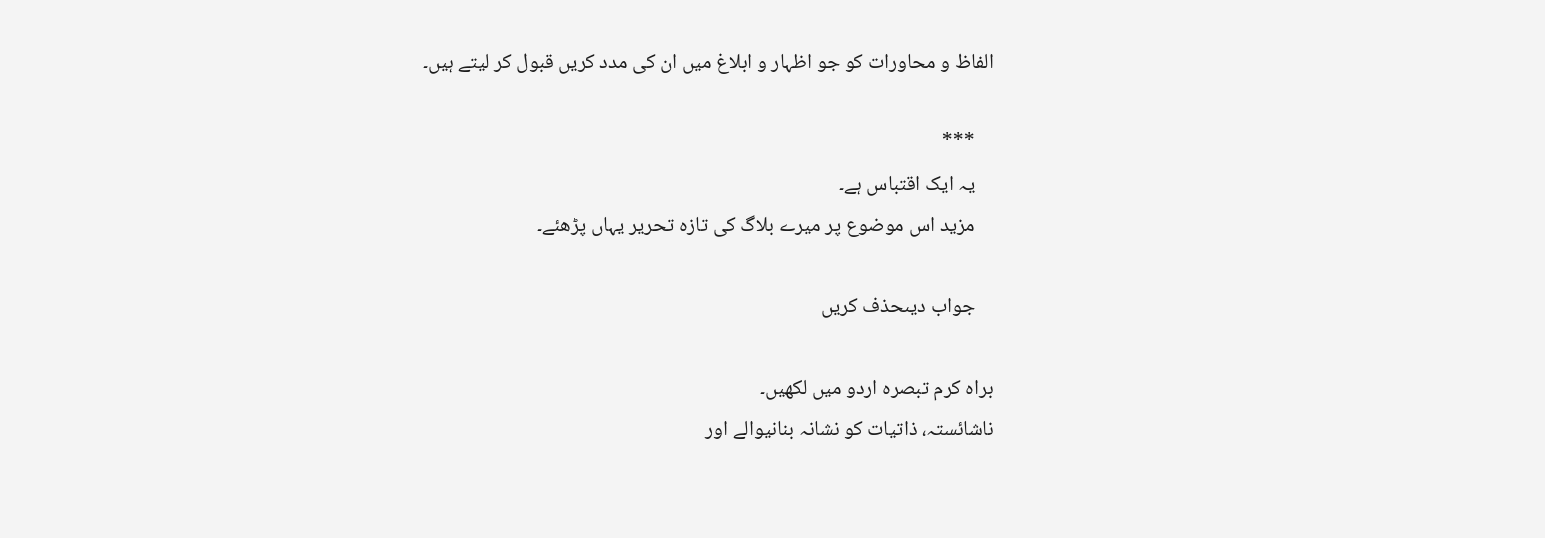الفاظ و محاورات کو جو اظہار و ابلاغ میں ان کی مدد کریں قبول کر لیتے ہیں۔

    ***
    یہ ایک اقتباس ہے۔
    مزید اس موضوع پر میرے بلاگ کی تازہ تحریر یہاں پڑھئے۔

    جواب دیںحذف کریں

براہ کرم تبصرہ اردو میں لکھیں۔
ناشائستہ، ذاتیات کو نشانہ بنانیوالے اور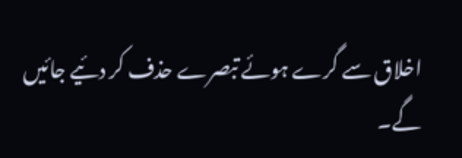اخلاق سے گرے ہوئے تبصرے حذف کر دئیے جائیں گے۔